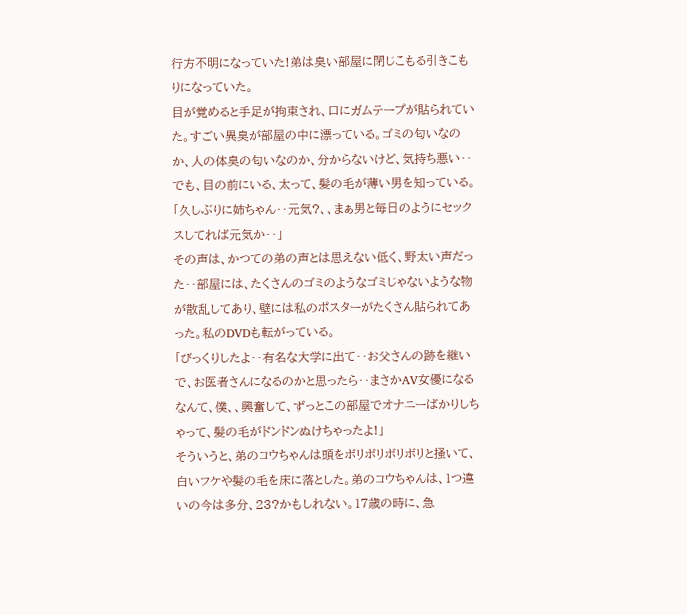行方不明になっていた!弟は臭い部屋に閉じこもる引きこもりになっていた。
目が覚めると手足が拘束され、口にガムテープが貼られていた。すごい異臭が部屋の中に漂っている。ゴミの匂いなのか、人の体臭の匂いなのか、分からないけど、気持ち悪い‥でも、目の前にいる、太って、髪の毛が薄い男を知っている。
「久しぶりに姉ちゃん‥元気?、、まぁ男と毎日のようにセックスしてれば元気か‥」
その声は、かつての弟の声とは思えない低く、野太い声だった‥部屋には、たくさんのゴミのようなゴミじゃないような物が散乱してあり、壁には私のポスターがたくさん貼られてあった。私のDVDも転がっている。
「びっくりしたよ‥有名な大学に出て‥お父さんの跡を継いで、お医者さんになるのかと思ったら‥まさかAV女優になるなんて、僕、、興奮して、ずっとこの部屋でオナニーばかりしちゃって、髪の毛がドンドンぬけちゃったよ!」
そういうと、弟のコウちゃんは頭をボリボリボリボリと掻いて、白いフケや髪の毛を床に落とした。弟のコウちゃんは、1つ違いの今は多分、23?かもしれない。17歳の時に、急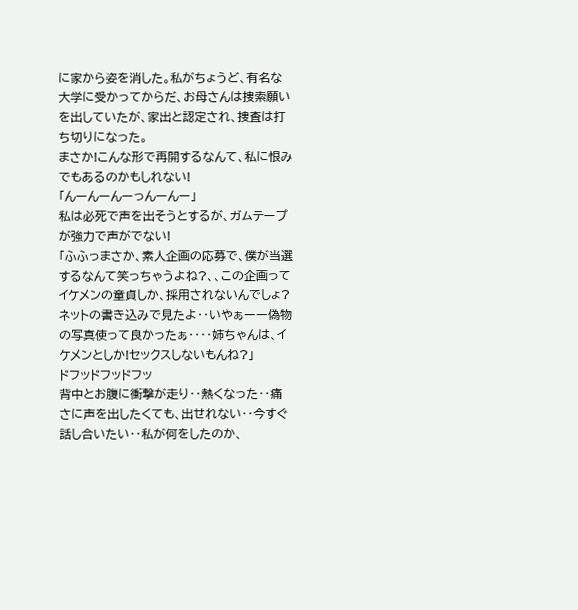に家から姿を消した。私がちょうど、有名な大学に受かってからだ、お母さんは捜索願いを出していたが、家出と認定され、捜査は打ち切りになった。
まさか!こんな形で再開するなんて、私に恨みでもあるのかもしれない!
「んーんーんーっんーんー」
私は必死で声を出そうとするが、ガムテープが強力で声がでない!
「ふふっまさか、素人企画の応募で、僕が当選するなんて笑っちゃうよね?、、この企画ってイケメンの童貞しか、採用されないんでしょ?ネットの書き込みで見たよ‥いやぁーー偽物の写真使って良かったぁ‥‥姉ちゃんは、イケメンとしか!セックスしないもんね?」
ドフッドフッドフッ
背中とお腹に衝撃が走り‥熱くなった‥痛さに声を出したくても、出せれない‥今すぐ話し合いたい‥私が何をしたのか、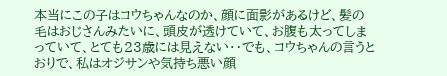本当にこの子はコウちゃんなのか、顔に面影があるけど、髪の毛はおじさんみたいに、頭皮が透けていて、お腹も太ってしまっていて、とても23歳には見えない‥でも、コウちゃんの言うとおりで、私はオジサンや気持ち悪い顔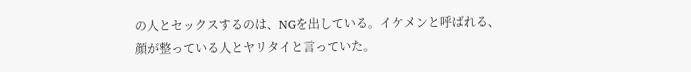の人とセックスするのは、NGを出している。イケメンと呼ばれる、顔が整っている人とヤリタイと言っていた。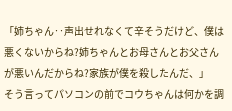「姉ちゃん‥声出せれなくて辛そうだけど、僕は悪くないからね?姉ちゃんとお母さんとお父さんが悪いんだからね?家族が僕を殺したんだ、」
そう言ってパソコンの前でコウちゃんは何かを調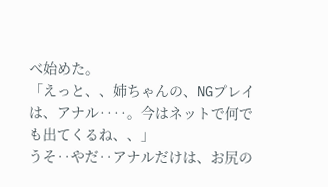べ始めた。
「えっと、、姉ちゃんの、NGプレイは、アナル‥‥。今はネットで何でも出てくるね、、」
うそ‥やだ‥アナルだけは、お尻の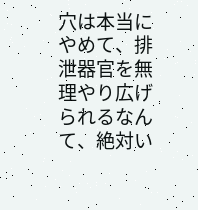穴は本当にやめて、排泄器官を無理やり広げられるなんて、絶対い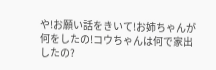や!お願い話をきいて!お姉ちゃんが何をしたの!コウちゃんは何で家出したの?